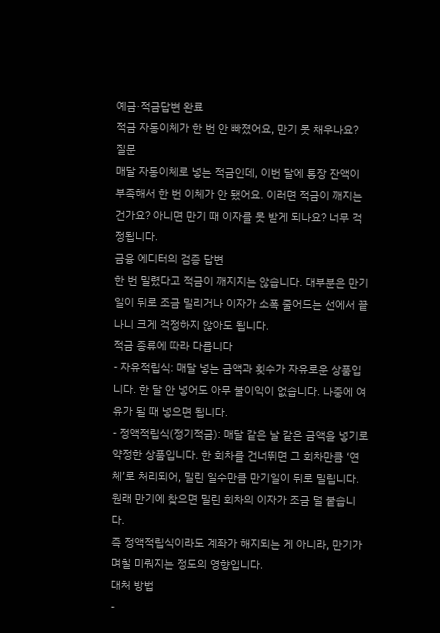예금·적금답변 완료
적금 자동이체가 한 번 안 빠졌어요, 만기 못 채우나요?
질문
매달 자동이체로 넣는 적금인데, 이번 달에 통장 잔액이 부족해서 한 번 이체가 안 됐어요. 이러면 적금이 깨지는 건가요? 아니면 만기 때 이자를 못 받게 되나요? 너무 걱정됩니다.
금융 에디터의 검증 답변
한 번 밀렸다고 적금이 깨지지는 않습니다. 대부분은 만기일이 뒤로 조금 밀리거나 이자가 소폭 줄어드는 선에서 끝나니 크게 걱정하지 않아도 됩니다.
적금 종류에 따라 다릅니다
- 자유적립식: 매달 넣는 금액과 횟수가 자유로운 상품입니다. 한 달 안 넣어도 아무 불이익이 없습니다. 나중에 여유가 될 때 넣으면 됩니다.
- 정액적립식(정기적금): 매달 같은 날 같은 금액을 넣기로 약정한 상품입니다. 한 회차를 건너뛰면 그 회차만큼 ‘연체’로 처리되어, 밀린 일수만큼 만기일이 뒤로 밀립니다. 원래 만기에 찾으면 밀린 회차의 이자가 조금 덜 붙습니다.
즉 정액적립식이라도 계좌가 해지되는 게 아니라, 만기가 며칠 미뤄지는 정도의 영향입니다.
대처 방법
-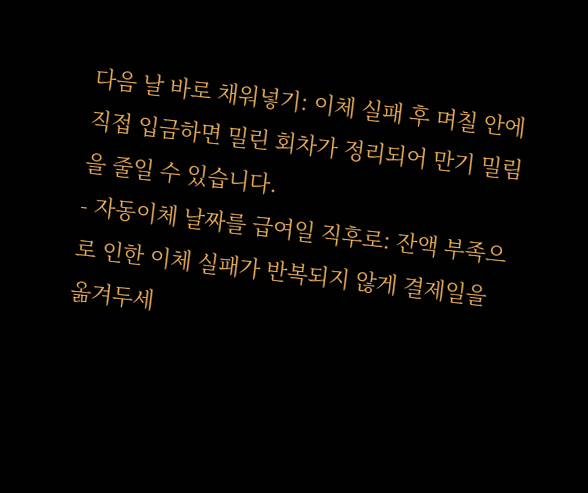다음 날 바로 채워넣기: 이체 실패 후 며칠 안에 직접 입금하면 밀린 회차가 정리되어 만기 밀림을 줄일 수 있습니다.
- 자동이체 날짜를 급여일 직후로: 잔액 부족으로 인한 이체 실패가 반복되지 않게 결제일을 옮겨두세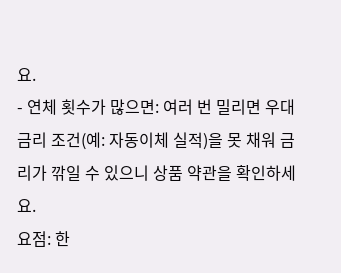요.
- 연체 횟수가 많으면: 여러 번 밀리면 우대금리 조건(예: 자동이체 실적)을 못 채워 금리가 깎일 수 있으니 상품 약관을 확인하세요.
요점: 한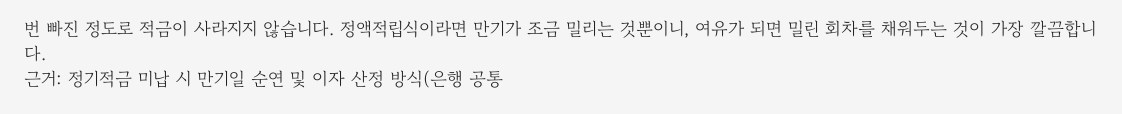번 빠진 정도로 적금이 사라지지 않습니다. 정액적립식이라면 만기가 조금 밀리는 것뿐이니, 여유가 되면 밀린 회차를 채워두는 것이 가장 깔끔합니다.
근거: 정기적금 미납 시 만기일 순연 및 이자 산정 방식(은행 공통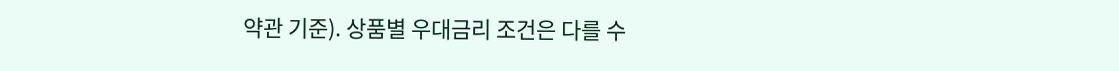약관 기준). 상품별 우대금리 조건은 다를 수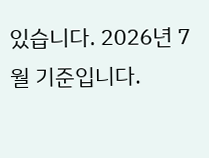있습니다. 2026년 7월 기준입니다.